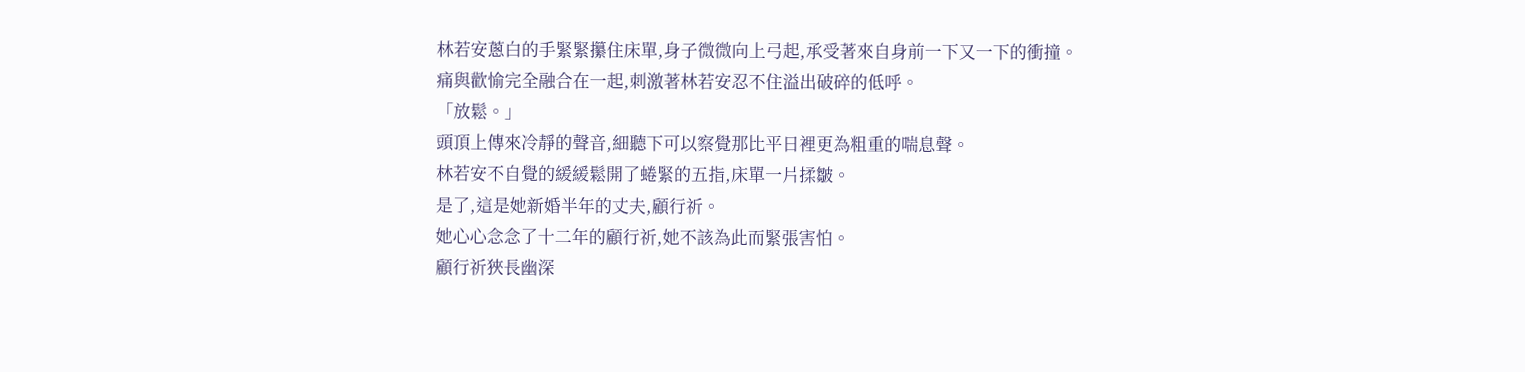林若安蔥白的手緊緊攥住床單,身子微微向上弓起,承受著來自身前一下又一下的衝撞。
痛與歡愉完全融合在一起,刺激著林若安忍不住溢出破碎的低呼。
「放鬆。」
頭頂上傳來冷靜的聲音,細聽下可以察覺那比平日裡更為粗重的喘息聲。
林若安不自覺的緩緩鬆開了蜷緊的五指,床單一片揉皺。
是了,這是她新婚半年的丈夫,顧行祈。
她心心念念了十二年的顧行祈,她不該為此而緊張害怕。
顧行祈狹長幽深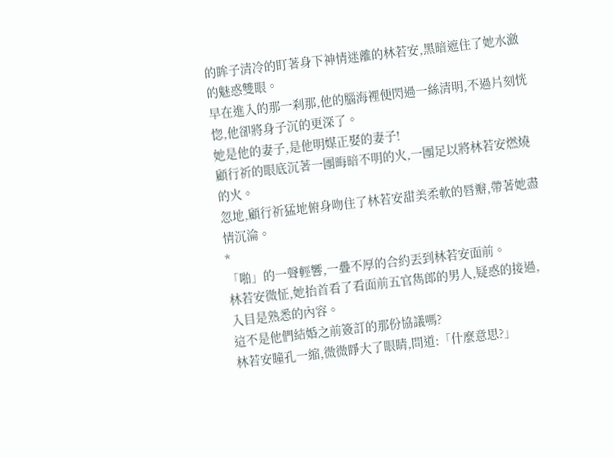的眸子清冷的盯著身下神情迷離的林若安,黑暗遮住了她水瀲的魅惑雙眼。
早在進入的那一刹那,他的腦海裡便閃過一絲清明,不過片刻恍惚,他卻將身子沉的更深了。
她是他的妻子,是他明媒正娶的妻子!
顧行祈的眼底沉著一團晦暗不明的火,一團足以將林若安燃燒的火。
忽地,顧行祈猛地俯身吻住了林若安甜美柔軟的唇瓣,帶著她盡情沉淪。
*
「啪」的一聲輕響,一疊不厚的合約丟到林若安面前。
林若安微怔,她抬首看了看面前五官雋郎的男人,疑惑的接過,入目是熟悉的內容。
這不是他們結婚之前簽訂的那份協議嗎?
林若安瞳孔一縮,微微睜大了眼睛,問道:「什麼意思?」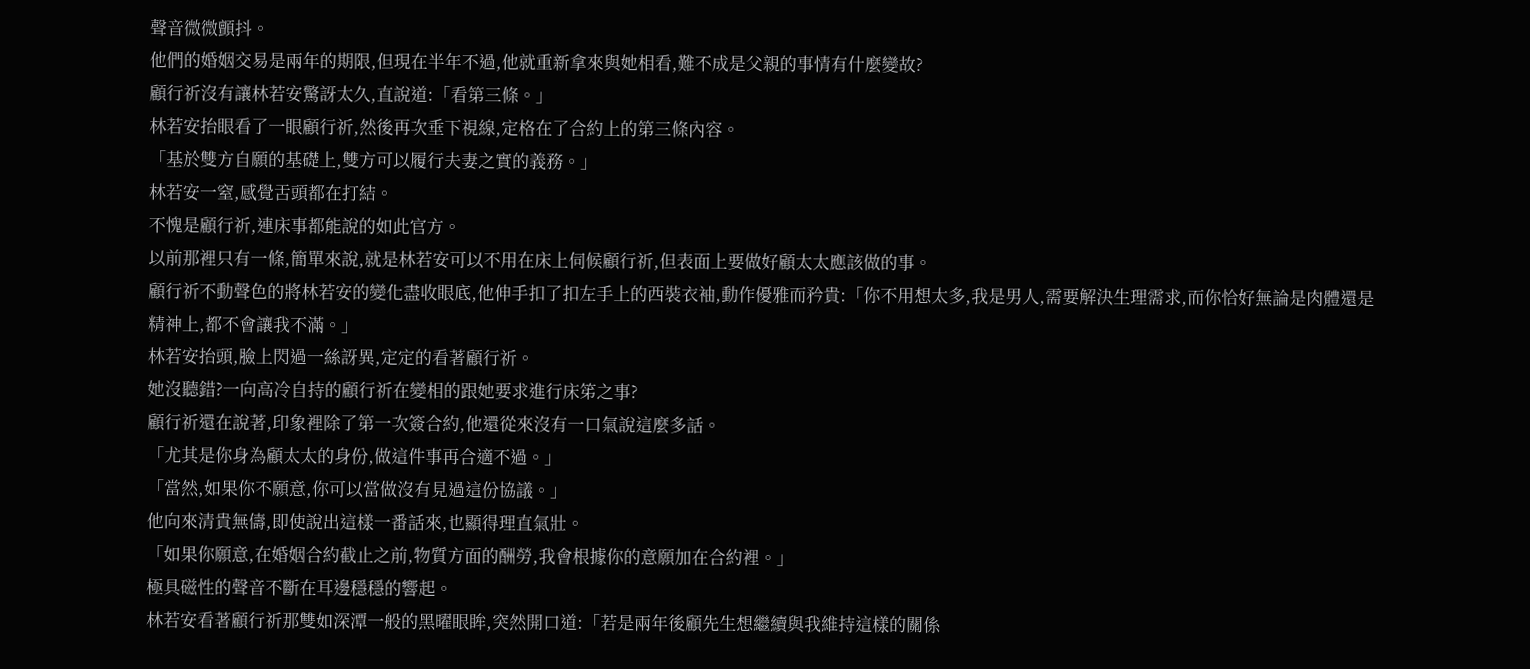聲音微微顫抖。
他們的婚姻交易是兩年的期限,但現在半年不過,他就重新拿來與她相看,難不成是父親的事情有什麼變故?
顧行祈沒有讓林若安驚訝太久,直說道:「看第三條。」
林若安抬眼看了一眼顧行祈,然後再次垂下視線,定格在了合約上的第三條內容。
「基於雙方自願的基礎上,雙方可以履行夫妻之實的義務。」
林若安一窒,感覺舌頭都在打結。
不愧是顧行祈,連床事都能說的如此官方。
以前那裡只有一條,簡單來說,就是林若安可以不用在床上伺候顧行祈,但表面上要做好顧太太應該做的事。
顧行祈不動聲色的將林若安的變化盡收眼底,他伸手扣了扣左手上的西裝衣袖,動作優雅而矜貴:「你不用想太多,我是男人,需要解決生理需求,而你恰好無論是肉體還是精神上,都不會讓我不滿。」
林若安抬頭,臉上閃過一絲訝異,定定的看著顧行祈。
她沒聽錯?一向高冷自持的顧行祈在變相的跟她要求進行床笫之事?
顧行祈還在說著,印象裡除了第一次簽合約,他還從來沒有一口氣說這麼多話。
「尤其是你身為顧太太的身份,做這件事再合適不過。」
「當然,如果你不願意,你可以當做沒有見過這份協議。」
他向來清貴無儔,即使說出這樣一番話來,也顯得理直氣壯。
「如果你願意,在婚姻合約截止之前,物質方面的酬勞,我會根據你的意願加在合約裡。」
極具磁性的聲音不斷在耳邊穩穩的響起。
林若安看著顧行祈那雙如深潭一般的黑曜眼眸,突然開口道:「若是兩年後顧先生想繼續與我維持這樣的關係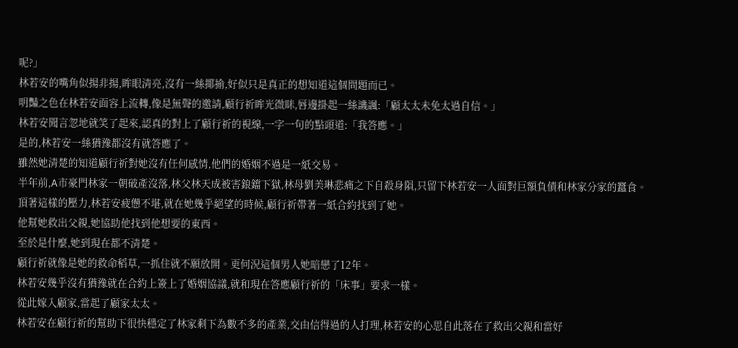呢?」
林若安的嘴角似揚非揚,眸眼清亮,沒有一絲揶揄,好似只是真正的想知道這個問題而已。
明豔之色在林若安面容上流轉,像是無聲的邀請,顧行祈眸光微眯,唇邊掛起一絲譏諷:「顧太太未免太過自信。」
林若安聞言忽地就笑了起來,認真的對上了顧行祈的視線,一字一句的點頭道:「我答應。」
是的,林若安一絲猶豫都沒有就答應了。
雖然她清楚的知道顧行祈對她沒有任何感情,他們的婚姻不過是一紙交易。
半年前,A市豪門林家一朝破產沒落,林父林天成被害鋃鐺下獄,林母劉美琳悲痛之下自殺身隕,只留下林若安一人面對巨額負債和林家分家的蠶食。
頂著這樣的壓力,林若安疲憊不堪,就在她幾乎絕望的時候,顧行祈帶著一紙合約找到了她。
他幫她救出父親,她協助他找到他想要的東西。
至於是什麼,她到現在都不清楚。
顧行祈就像是她的救命稻草,一抓住就不願放開。更何況這個男人她暗戀了12年。
林若安幾乎沒有猶豫就在合約上簽上了婚姻協議,就和現在答應顧行祈的「床事」要求一樣。
從此嫁入顧家,當起了顧家太太。
林若安在顧行祈的幫助下很快穩定了林家剩下為數不多的產業,交由信得過的人打理,林若安的心思自此落在了救出父親和當好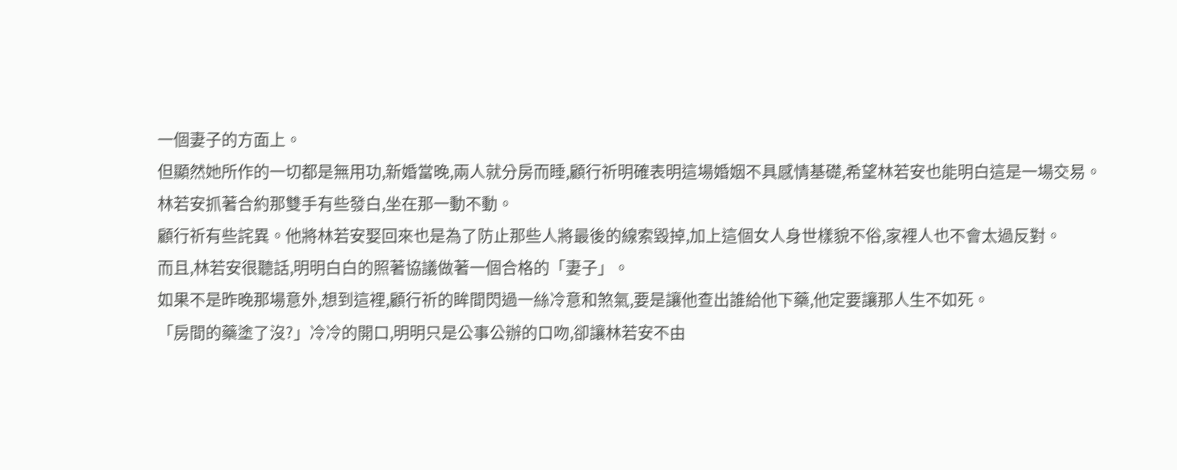一個妻子的方面上。
但顯然她所作的一切都是無用功,新婚當晚,兩人就分房而睡,顧行祈明確表明這場婚姻不具感情基礎,希望林若安也能明白這是一場交易。
林若安抓著合約那雙手有些發白,坐在那一動不動。
顧行祈有些詫異。他將林若安娶回來也是為了防止那些人將最後的線索毀掉,加上這個女人身世樣貌不俗,家裡人也不會太過反對。
而且,林若安很聽話,明明白白的照著協議做著一個合格的「妻子」。
如果不是昨晚那場意外,想到這裡,顧行祈的眸間閃過一絲冷意和煞氣,要是讓他查出誰給他下藥,他定要讓那人生不如死。
「房間的藥塗了沒?」冷冷的開口,明明只是公事公辦的口吻,卻讓林若安不由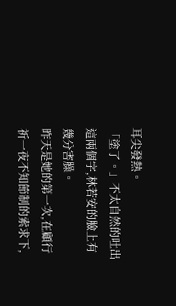耳尖發熱。
「塗了。」不太自然的吐出這兩個字,林若安的臉上有幾分害臊。
昨天是她的第一次,在顧行祈一夜不知節制的索求下,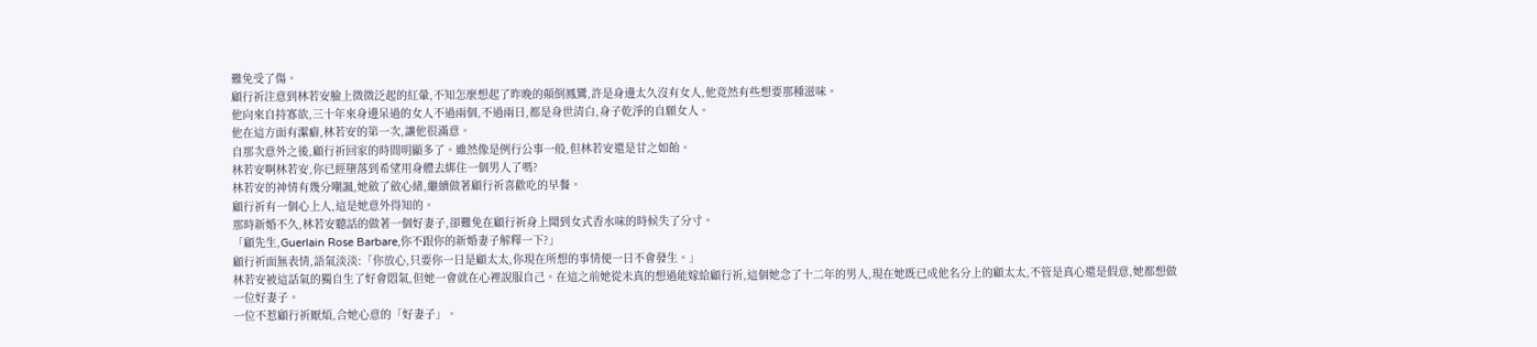難免受了傷。
顧行祈注意到林若安臉上微微泛起的紅暈,不知怎麼想起了昨晚的顛倒鳳鸞,許是身邊太久沒有女人,他竟然有些想要那種滋味。
他向來自持寡欲,三十年來身邊呆過的女人不過兩個,不過兩日,都是身世清白,身子乾淨的自願女人。
他在這方面有潔癖,林若安的第一次,讓他很滿意。
自那次意外之後,顧行祈回家的時間明顯多了。雖然像是例行公事一般,但林若安還是甘之如飴。
林若安啊林若安,你已經墮落到希望用身體去綁住一個男人了嗎?
林若安的神情有幾分嘲諷,她斂了斂心緒,繼續做著顧行祈喜歡吃的早餐。
顧行祈有一個心上人,這是她意外得知的。
那時新婚不久,林若安聽話的做著一個好妻子,卻難免在顧行祈身上聞到女式香水味的時候失了分寸。
「顧先生,Guerlain Rose Barbare,你不跟你的新婚妻子解釋一下?」
顧行祈面無表情,語氣淡淡:「你放心,只要你一日是顧太太,你現在所想的事情便一日不會發生。」
林若安被這話氣的獨自生了好會悶氣,但她一會就在心裡說服自己。在這之前她從未真的想過能嫁給顧行祈,這個她念了十二年的男人,現在她既已成他名分上的顧太太,不管是真心還是假意,她都想做一位好妻子。
一位不惹顧行祈厭煩,合她心意的「好妻子」。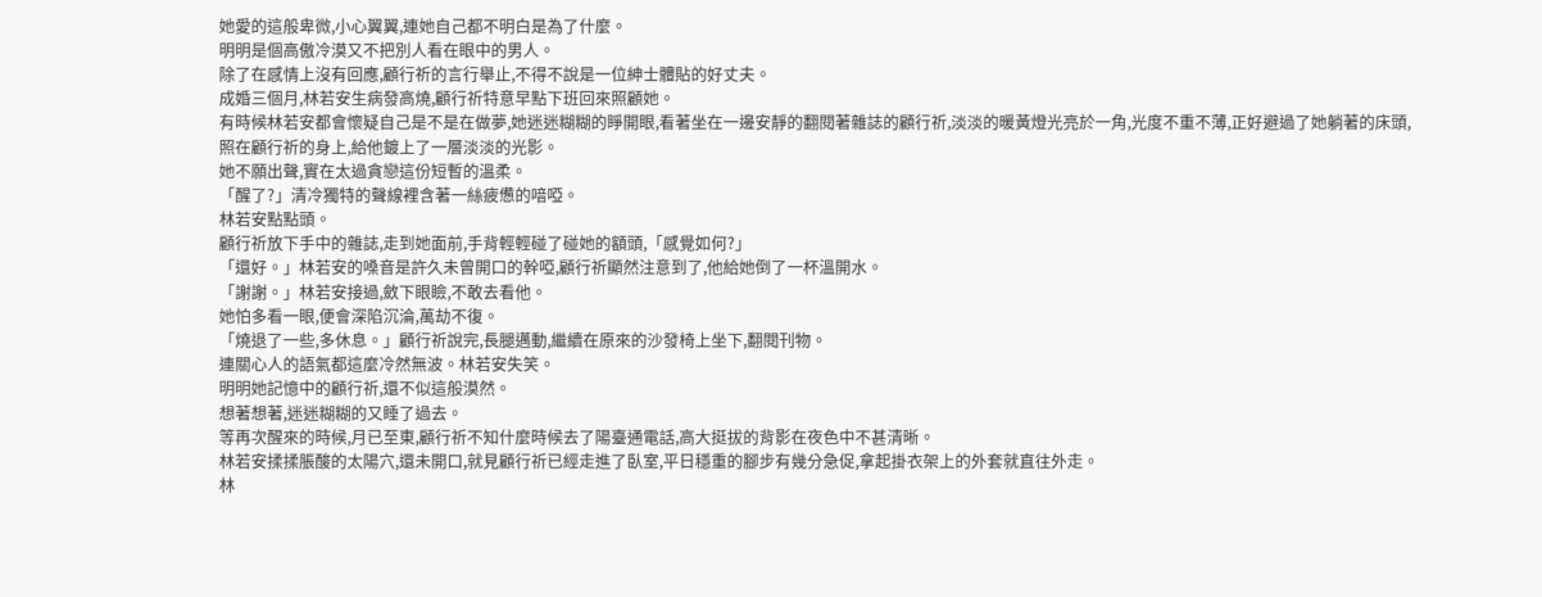她愛的這般卑微,小心翼翼,連她自己都不明白是為了什麼。
明明是個高傲冷漠又不把別人看在眼中的男人。
除了在感情上沒有回應,顧行祈的言行舉止,不得不說是一位紳士體貼的好丈夫。
成婚三個月,林若安生病發高燒,顧行祈特意早點下班回來照顧她。
有時候林若安都會懷疑自己是不是在做夢,她迷迷糊糊的睜開眼,看著坐在一邊安靜的翻閱著雜誌的顧行祈,淡淡的暖黃燈光亮於一角,光度不重不薄,正好避過了她躺著的床頭,照在顧行祈的身上,給他鍍上了一層淡淡的光影。
她不願出聲,實在太過貪戀這份短暫的溫柔。
「醒了?」清冷獨特的聲線裡含著一絲疲憊的喑啞。
林若安點點頭。
顧行祈放下手中的雜誌,走到她面前,手背輕輕碰了碰她的額頭,「感覺如何?」
「還好。」林若安的嗓音是許久未曾開口的幹啞,顧行祈顯然注意到了,他給她倒了一杯溫開水。
「謝謝。」林若安接過,斂下眼瞼,不敢去看他。
她怕多看一眼,便會深陷沉淪,萬劫不復。
「燒退了一些,多休息。」顧行祈說完,長腿邁動,繼續在原來的沙發椅上坐下,翻閱刊物。
連關心人的語氣都這麼冷然無波。林若安失笑。
明明她記憶中的顧行祈,還不似這般漠然。
想著想著,迷迷糊糊的又睡了過去。
等再次醒來的時候,月已至東,顧行祈不知什麼時候去了陽臺通電話,高大挺拔的背影在夜色中不甚清晰。
林若安揉揉脹酸的太陽穴,還未開口,就見顧行祈已經走進了臥室,平日穩重的腳步有幾分急促,拿起掛衣架上的外套就直往外走。
林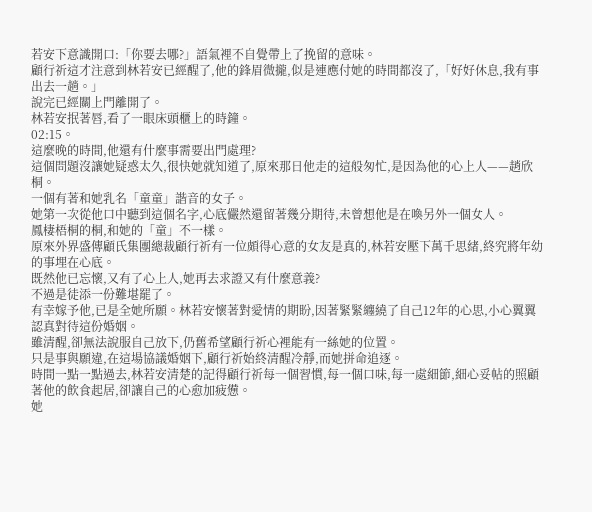若安下意識開口:「你要去哪?」語氣裡不自覺帶上了挽留的意味。
顧行祈這才注意到林若安已經醒了,他的鋒眉微攏,似是連應付她的時間都沒了,「好好休息,我有事出去一趟。」
說完已經關上門離開了。
林若安抿著唇,看了一眼床頭櫃上的時鐘。
02:15。
這麼晚的時間,他還有什麼事需要出門處理?
這個問題沒讓她疑惑太久,很快她就知道了,原來那日他走的這般匆忙,是因為他的心上人——趙欣桐。
一個有著和她乳名「童童」諧音的女子。
她第一次從他口中聽到這個名字,心底儼然還留著幾分期待,未曾想他是在喚另外一個女人。
鳳棲梧桐的桐,和她的「童」不一樣。
原來外界盛傳顧氏集團總裁顧行祈有一位頗得心意的女友是真的,林若安壓下萬千思緒,終究將年幼的事埋在心底。
既然他已忘懷,又有了心上人,她再去求證又有什麼意義?
不過是徒添一份難堪罷了。
有幸嫁予他,已是全她所願。林若安懷著對愛情的期盼,因著緊緊纏繞了自己12年的心思,小心翼翼認真對待這份婚姻。
雖清醒,卻無法說服自己放下,仍舊希望顧行祈心裡能有一絲她的位置。
只是事與願違,在這場協議婚姻下,顧行祈始終清醒冷靜,而她拼命追逐。
時間一點一點過去,林若安清楚的記得顧行祈每一個習慣,每一個口味,每一處細節,細心妥帖的照顧著他的飲食起居,卻讓自己的心愈加疲憊。
她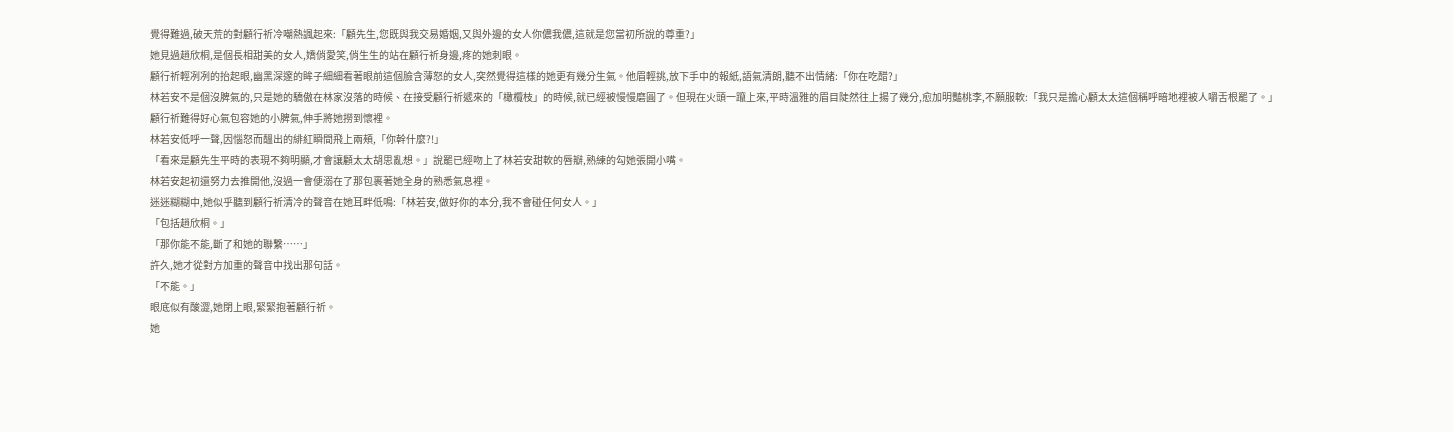覺得難過,破天荒的對顧行祈冷嘲熱諷起來:「顧先生,您既與我交易婚姻,又與外邊的女人你儂我儂,這就是您當初所說的尊重?」
她見過趙欣桐,是個長相甜美的女人,嬌俏愛笑,俏生生的站在顧行祈身邊,疼的她刺眼。
顧行祈輕冽冽的抬起眼,幽黑深邃的眸子細細看著眼前這個臉含薄怒的女人,突然覺得這樣的她更有幾分生氣。他眉輕挑,放下手中的報紙,語氣清朗,聽不出情緒:「你在吃醋?」
林若安不是個沒脾氣的,只是她的驕傲在林家沒落的時候、在接受顧行祈遞來的「橄欖枝」的時候,就已經被慢慢磨圓了。但現在火頭一躥上來,平時溫雅的眉目陡然往上揚了幾分,愈加明豔桃李,不願服軟:「我只是擔心顧太太這個稱呼暗地裡被人嚼舌根罷了。」
顧行祈難得好心氣包容她的小脾氣,伸手將她撈到懷裡。
林若安低呼一聲,因惱怒而醞出的緋紅瞬間飛上兩頰,「你幹什麼?!」
「看來是顧先生平時的表現不夠明顯,才會讓顧太太胡思亂想。」說罷已經吻上了林若安甜軟的唇瓣,熟練的勾她張開小嘴。
林若安起初還努力去推開他,沒過一會便溺在了那包裹著她全身的熟悉氣息裡。
迷迷糊糊中,她似乎聽到顧行祈清冷的聲音在她耳畔低鳴:「林若安,做好你的本分,我不會碰任何女人。」
「包括趙欣桐。」
「那你能不能,斷了和她的聯繫……」
許久,她才從對方加重的聲音中找出那句話。
「不能。」
眼底似有酸澀,她閉上眼,緊緊抱著顧行祈。
她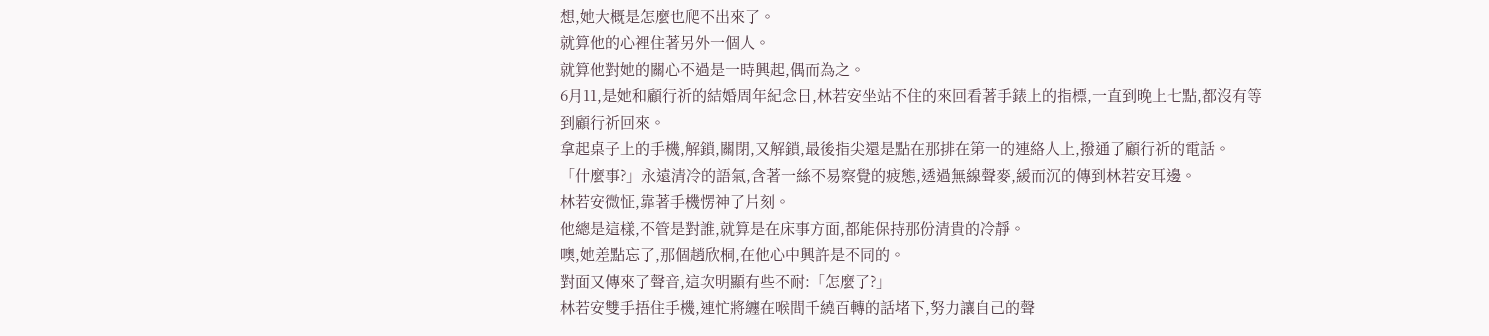想,她大概是怎麼也爬不出來了。
就算他的心裡住著另外一個人。
就算他對她的關心不過是一時興起,偶而為之。
6月11,是她和顧行祈的結婚周年紀念日,林若安坐站不住的來回看著手錶上的指標,一直到晚上七點,都沒有等到顧行祈回來。
拿起桌子上的手機,解鎖,關閉,又解鎖,最後指尖還是點在那排在第一的連絡人上,撥通了顧行祈的電話。
「什麼事?」永遠清冷的語氣,含著一絲不易察覺的疲態,透過無線聲麥,緩而沉的傳到林若安耳邊。
林若安微怔,靠著手機愣神了片刻。
他總是這樣,不管是對誰,就算是在床事方面,都能保持那份清貴的冷靜。
噢,她差點忘了,那個趙欣桐,在他心中興許是不同的。
對面又傳來了聲音,這次明顯有些不耐:「怎麼了?」
林若安雙手捂住手機,連忙將纏在喉間千繞百轉的話堵下,努力讓自己的聲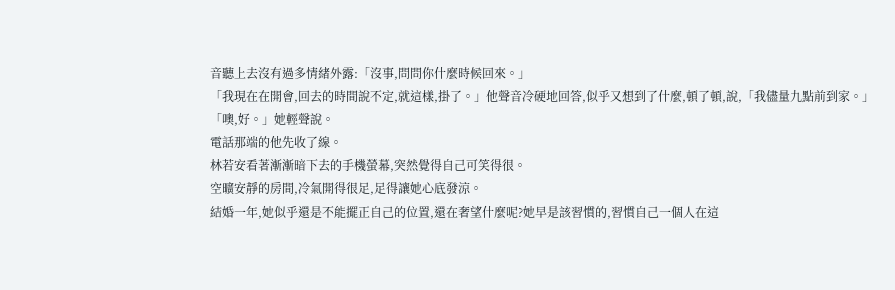音聽上去沒有過多情緒外露:「沒事,問問你什麼時候回來。」
「我現在在開會,回去的時間說不定,就這樣,掛了。」他聲音冷硬地回答,似乎又想到了什麼,頓了頓,說,「我儘量九點前到家。」
「噢,好。」她輕聲說。
電話那端的他先收了線。
林若安看著漸漸暗下去的手機螢幕,突然覺得自己可笑得很。
空曠安靜的房間,冷氣開得很足,足得讓她心底發涼。
結婚一年,她似乎還是不能擺正自己的位置,還在奢望什麼呢?她早是該習慣的,習慣自己一個人在這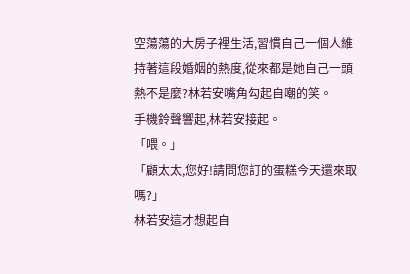空蕩蕩的大房子裡生活,習慣自己一個人維持著這段婚姻的熱度,從來都是她自己一頭熱不是麼?林若安嘴角勾起自嘲的笑。
手機鈴聲響起,林若安接起。
「喂。」
「顧太太,您好!請問您訂的蛋糕今天還來取嗎?」
林若安這才想起自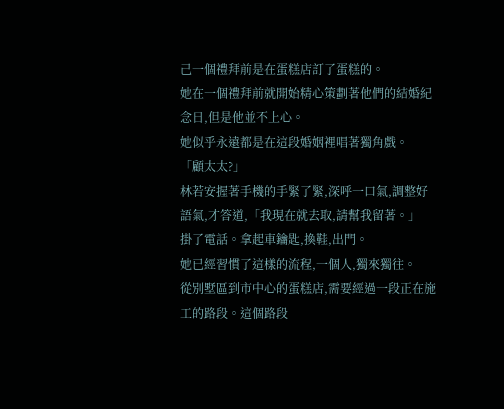己一個禮拜前是在蛋糕店訂了蛋糕的。
她在一個禮拜前就開始精心策劃著他們的結婚紀念日,但是他並不上心。
她似乎永遠都是在這段婚姻裡唱著獨角戲。
「顧太太?」
林若安握著手機的手緊了緊,深呼一口氣,調整好語氣,才答道,「我現在就去取,請幫我留著。」
掛了電話。拿起車鑰匙,換鞋,出門。
她已經習慣了這樣的流程,一個人,獨來獨往。
從別墅區到市中心的蛋糕店,需要經過一段正在施工的路段。這個路段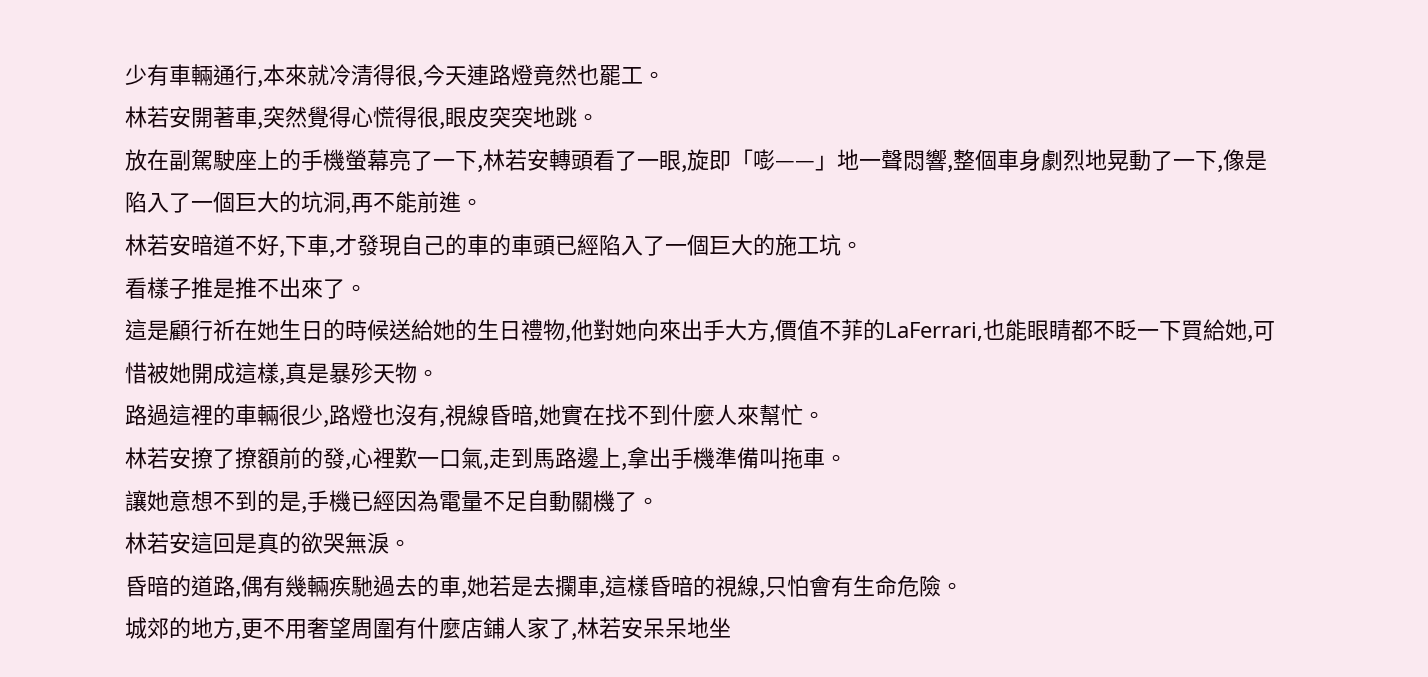少有車輛通行,本來就冷清得很,今天連路燈竟然也罷工。
林若安開著車,突然覺得心慌得很,眼皮突突地跳。
放在副駕駛座上的手機螢幕亮了一下,林若安轉頭看了一眼,旋即「嘭——」地一聲悶響,整個車身劇烈地晃動了一下,像是陷入了一個巨大的坑洞,再不能前進。
林若安暗道不好,下車,才發現自己的車的車頭已經陷入了一個巨大的施工坑。
看樣子推是推不出來了。
這是顧行祈在她生日的時候送給她的生日禮物,他對她向來出手大方,價值不菲的LaFerrari,也能眼睛都不眨一下買給她,可惜被她開成這樣,真是暴殄天物。
路過這裡的車輛很少,路燈也沒有,視線昏暗,她實在找不到什麼人來幫忙。
林若安撩了撩額前的發,心裡歎一口氣,走到馬路邊上,拿出手機準備叫拖車。
讓她意想不到的是,手機已經因為電量不足自動關機了。
林若安這回是真的欲哭無淚。
昏暗的道路,偶有幾輛疾馳過去的車,她若是去攔車,這樣昏暗的視線,只怕會有生命危險。
城郊的地方,更不用奢望周圍有什麼店鋪人家了,林若安呆呆地坐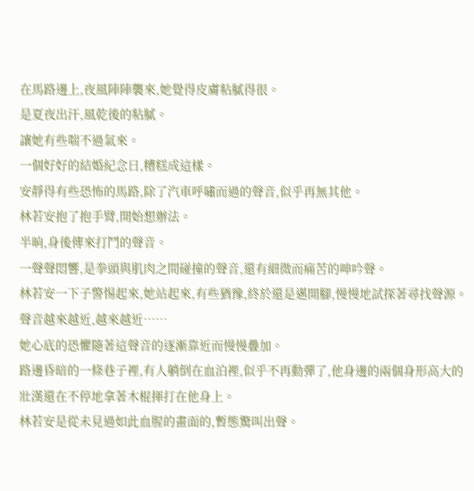在馬路邊上,夜風陣陣襲來,她覺得皮膚粘膩得很。
是夏夜出汗,風乾後的粘膩。
讓她有些喘不過氣來。
一個好好的結婚紀念日,糟糕成這樣。
安靜得有些恐怖的馬路,除了汽車呼嘯而過的聲音,似乎再無其他。
林若安抱了抱手臂,開始想辦法。
半晌,身後傳來打鬥的聲音。
一聲聲悶響,是拳頭與肌肉之間碰撞的聲音,還有細微而痛苦的呻吟聲。
林若安一下子警惕起來,她站起來,有些猶豫,終於還是邁開腳,慢慢地試探著尋找聲源。
聲音越來越近,越來越近……
她心底的恐懼隨著這聲音的逐漸靠近而慢慢疊加。
路邊昏暗的一條巷子裡,有人躺倒在血泊裡,似乎不再動彈了,他身邊的兩個身形高大的壯漢還在不停地拿著木棍揮打在他身上。
林若安是從未見過如此血腥的畫面的,暫態驚叫出聲。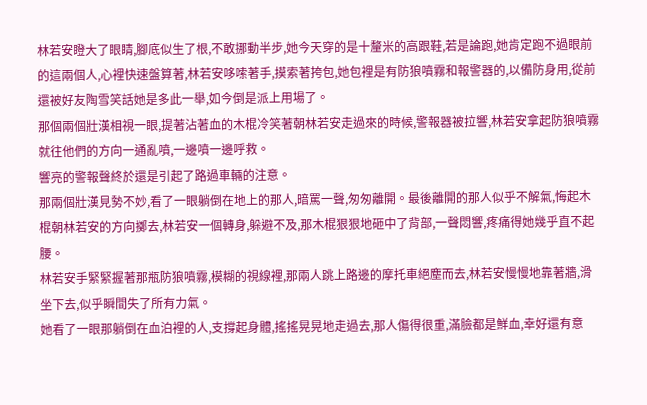林若安瞪大了眼睛,腳底似生了根,不敢挪動半步,她今天穿的是十釐米的高跟鞋,若是論跑,她肯定跑不過眼前的這兩個人,心裡快速盤算著,林若安哆嗦著手,摸索著挎包,她包裡是有防狼噴霧和報警器的,以備防身用,從前還被好友陶雪笑話她是多此一舉,如今倒是派上用場了。
那個兩個壯漢相視一眼,提著沾著血的木棍冷笑著朝林若安走過來的時候,警報器被拉響,林若安拿起防狼噴霧就往他們的方向一通亂噴,一邊噴一邊呼救。
響亮的警報聲終於還是引起了路過車輛的注意。
那兩個壯漢見勢不妙,看了一眼躺倒在地上的那人,暗罵一聲,匆匆離開。最後離開的那人似乎不解氣,悔起木棍朝林若安的方向擲去,林若安一個轉身,躲避不及,那木棍狠狠地砸中了背部,一聲悶響,疼痛得她幾乎直不起腰。
林若安手緊緊握著那瓶防狼噴霧,模糊的視線裡,那兩人跳上路邊的摩托車絕塵而去,林若安慢慢地靠著牆,滑坐下去,似乎瞬間失了所有力氣。
她看了一眼那躺倒在血泊裡的人,支撐起身體,搖搖晃晃地走過去,那人傷得很重,滿臉都是鮮血,幸好還有意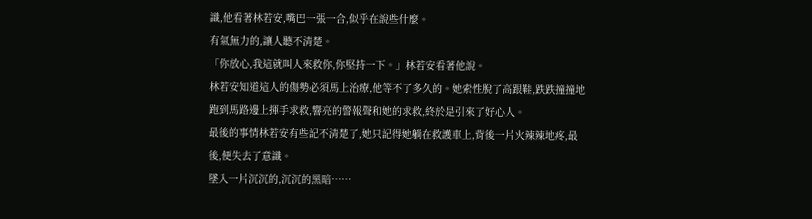識,他看著林若安,嘴巴一張一合,似乎在說些什麼。
有氣無力的,讓人聽不清楚。
「你放心,我這就叫人來救你,你堅持一下。」林若安看著他說。
林若安知道這人的傷勢必須馬上治療,他等不了多久的。她索性脫了高跟鞋,跌跌撞撞地跑到馬路邊上揮手求救,響亮的警報聲和她的求救,終於是引來了好心人。
最後的事情林若安有些記不清楚了,她只記得她躺在救護車上,背後一片火辣辣地疼,最後,便失去了意識。
墜入一片沉沉的,沉沉的黑暗……